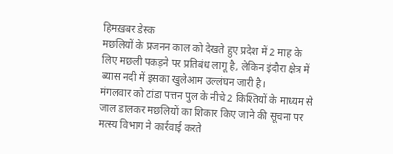हिमख़बर डेस्क
मछलियों के प्रजनन काल को देखते हुए प्रदेश में 2 माह के लिए मछली पकड़ने पर प्रतिबंध लागू है, लेकिन इंदौरा क्षेत्र में ब्यास नदी में इसका खुलेआम उल्लंघन जारी है।
मंगलवार को टांडा पत्तन पुल के नीचे 2 किश्तियों के माध्यम से जाल डालकर मछलियों का शिकार किए जाने की सूचना पर मत्स्य विभाग ने कार्रवाई करते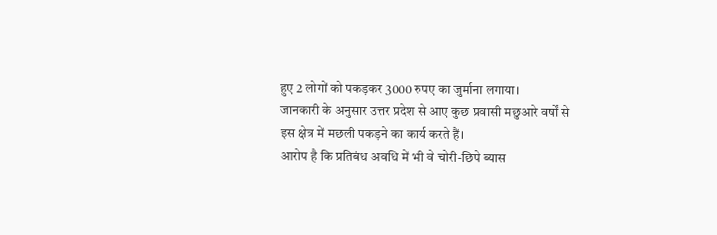हुए 2 लोगों को पकड़कर 3000 रुपए का जुर्माना लगाया।
जानकारी के अनुसार उत्तर प्रदेश से आए कुछ प्रवासी मछुआरे वर्षों से इस क्षेत्र में मछली पकड़ने का कार्य करते हैं।
आरोप है कि प्रतिबंध अवधि में भी वे चोरी-छिपे ब्यास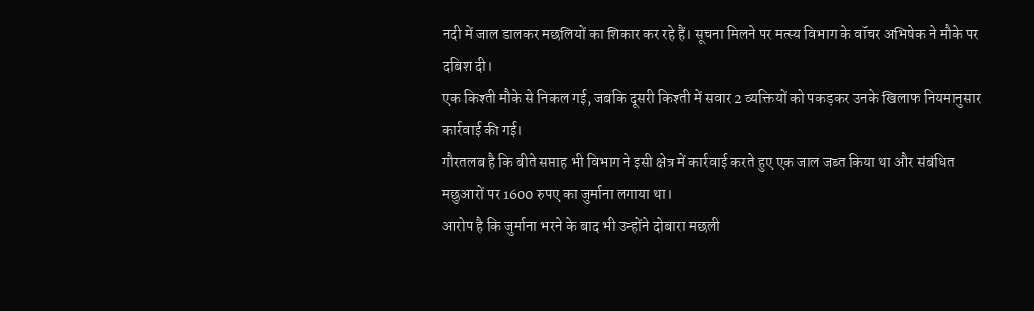नदी में जाल डालकर मछलियों का शिकार कर रहे हैं। सूचना मिलने पर मत्स्य विभाग के वॉचर अभिषेक ने मौके पर दबिश दी।
एक किश्ती मौके से निकल गई, जबकि दूसरी किश्ती में सवार 2 व्यक्तियों को पकड़कर उनके खिलाफ नियमानुसार कार्रवाई की गई।
गौरतलब है कि बीते सप्ताह भी विभाग ने इसी क्षेत्र में कार्रवाई करते हुए एक जाल जब्त किया था और संबंधित मछुआरों पर 1600 रुपए का जुर्माना लगाया था।
आरोप है कि जुर्माना भरने के बाद भी उन्होंने दोबारा मछली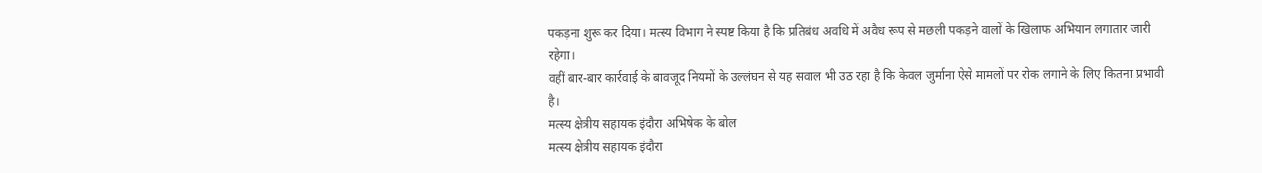पकड़ना शुरू कर दिया। मत्स्य विभाग ने स्पष्ट किया है कि प्रतिबंध अवधि में अवैध रूप से मछली पकड़ने वालों के खिलाफ अभियान लगातार जारी रहेगा।
वहीं बार-बार कार्रवाई के बावजूद नियमों के उल्लंघन से यह सवाल भी उठ रहा है कि केवल जुर्माना ऐसे मामलों पर रोक लगाने के लिए कितना प्रभावी है।
मत्स्य क्षेत्रीय सहायक इंदौरा अभिषेक के बोल
मत्स्य क्षेत्रीय सहायक इंदौरा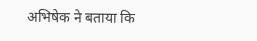अभिषेक ने बताया कि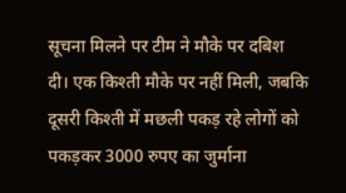सूचना मिलने पर टीम ने मौके पर दबिश दी। एक किश्ती मौके पर नहीं मिली, जबकि दूसरी किश्ती में मछली पकड़ रहे लोगों को पकड़कर 3000 रुपए का जुर्माना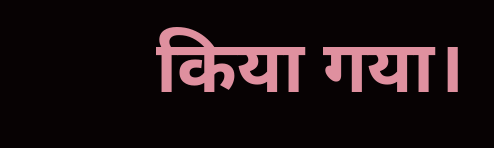किया गया।